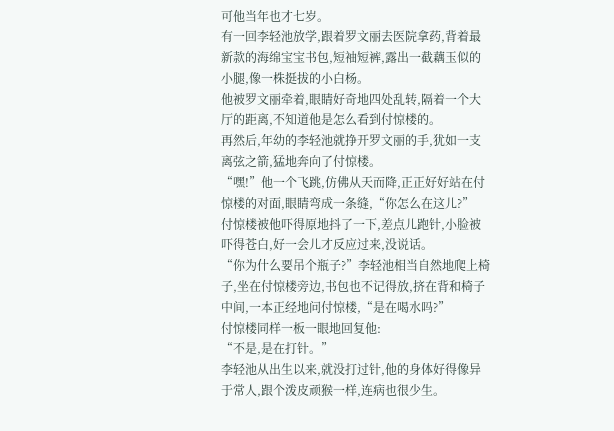可他当年也才七岁。
有一回李轻池放学,跟着罗文丽去医院拿药,背着最新款的海绵宝宝书包,短袖短裤,露出一截藕玉似的小腿,像一株挺拔的小白杨。
他被罗文丽牵着,眼睛好奇地四处乱转,隔着一个大厅的距离,不知道他是怎么看到付惊楼的。
再然后,年幼的李轻池就挣开罗文丽的手,犹如一支离弦之箭,猛地奔向了付惊楼。
“嘿!”他一个飞跳,仿佛从天而降,正正好好站在付惊楼的对面,眼睛弯成一条缝,“你怎么在这儿?”
付惊楼被他吓得原地抖了一下,差点儿跑针,小脸被吓得苍白,好一会儿才反应过来,没说话。
“你为什么要吊个瓶子?”李轻池相当自然地爬上椅子,坐在付惊楼旁边,书包也不记得放,挤在背和椅子中间,一本正经地问付惊楼,“是在喝水吗?”
付惊楼同样一板一眼地回复他:
“不是,是在打针。”
李轻池从出生以来,就没打过针,他的身体好得像异于常人,跟个泼皮顽猴一样,连病也很少生。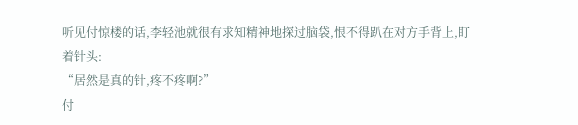听见付惊楼的话,李轻池就很有求知精神地探过脑袋,恨不得趴在对方手背上,盯着针头:
“居然是真的针,疼不疼啊?”
付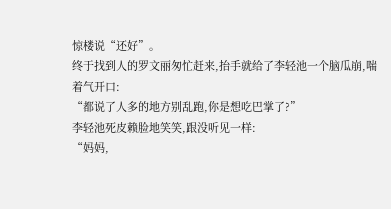惊楼说“还好”。
终于找到人的罗文丽匆忙赶来,抬手就给了李轻池一个脑瓜崩,喘着气开口:
“都说了人多的地方别乱跑,你是想吃巴掌了?”
李轻池死皮赖脸地笑笑,跟没听见一样:
“妈妈,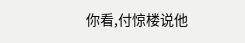你看,付惊楼说他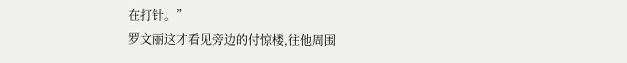在打针。”
罗文丽这才看见旁边的付惊楼,往他周围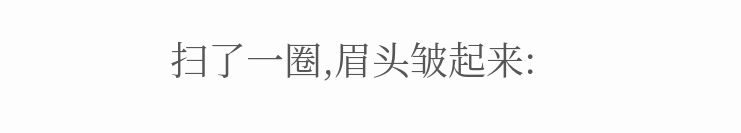扫了一圈,眉头皱起来: